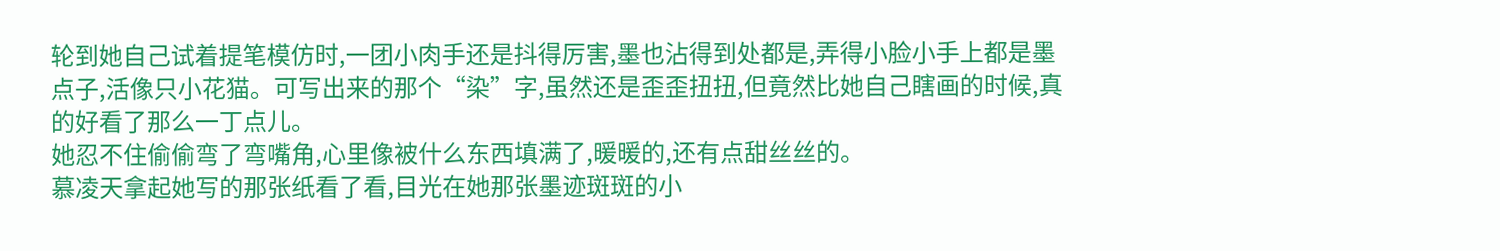轮到她自己试着提笔模仿时,一团小肉手还是抖得厉害,墨也沾得到处都是,弄得小脸小手上都是墨点子,活像只小花猫。可写出来的那个“染”字,虽然还是歪歪扭扭,但竟然比她自己瞎画的时候,真的好看了那么一丁点儿。
她忍不住偷偷弯了弯嘴角,心里像被什么东西填满了,暖暖的,还有点甜丝丝的。
慕凌天拿起她写的那张纸看了看,目光在她那张墨迹斑斑的小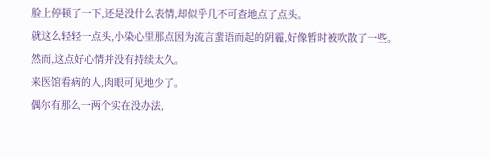脸上停顿了一下,还是没什么表情,却似乎几不可查地点了点头。
就这么轻轻一点头,小染心里那点因为流言蜚语而起的阴霾,好像暂时被吹散了一些。
然而,这点好心情并没有持续太久。
来医馆看病的人,肉眼可见地少了。
偶尔有那么一两个实在没办法,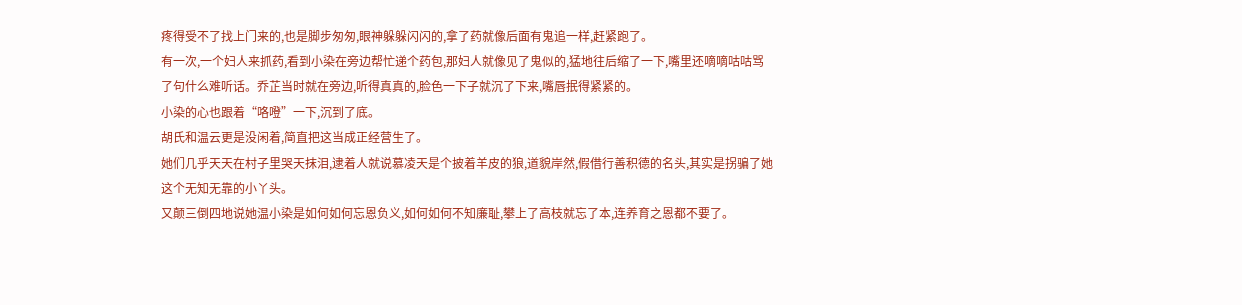疼得受不了找上门来的,也是脚步匆匆,眼神躲躲闪闪的,拿了药就像后面有鬼追一样,赶紧跑了。
有一次,一个妇人来抓药,看到小染在旁边帮忙递个药包,那妇人就像见了鬼似的,猛地往后缩了一下,嘴里还嘀嘀咕咕骂了句什么难听话。乔芷当时就在旁边,听得真真的,脸色一下子就沉了下来,嘴唇抿得紧紧的。
小染的心也跟着“咯噔”一下,沉到了底。
胡氏和温云更是没闲着,简直把这当成正经营生了。
她们几乎天天在村子里哭天抹泪,逮着人就说慕凌天是个披着羊皮的狼,道貌岸然,假借行善积德的名头,其实是拐骗了她这个无知无靠的小丫头。
又颠三倒四地说她温小染是如何如何忘恩负义,如何如何不知廉耻,攀上了高枝就忘了本,连养育之恩都不要了。